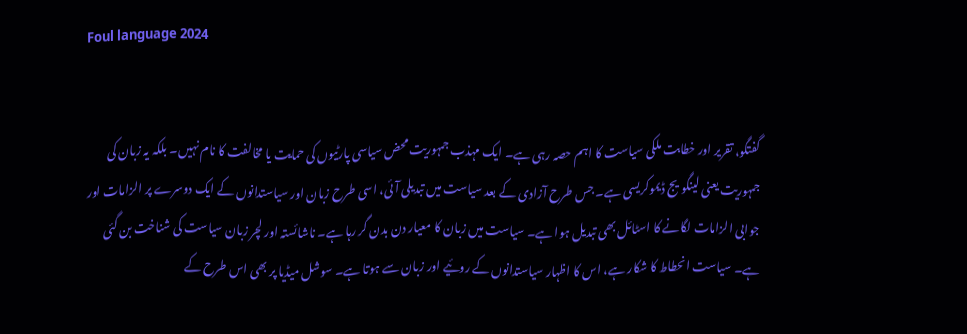Foul language 2024


گفتگو، تقریر اور خطابت ملکی سیاست کا اہم حصہ رہی ہے۔ ایک مہذب جمہوریت محض سیاسی پارٹیوں کی حمایت یا مخالفت کا نام نہیں۔ بلکہ یہ زبان کی جمہوریت یعنی لینگویج ڈیموکریسی ہے۔ جس طرح آزادی کے بعد سیاست میں تبدیلی آئی، اسی طرح زبان اور سیاستدانوں کے ایک دوسرے پر الزامات اور جوابی الزامات لگانے کا اسٹائل بھی تبدیل ہوا ہے۔ سیاست میں زبان کا معیار دن بدن گر رہا ہے۔ ناشائستہ اور لچر زبان سیاست کی شناخت بن گئی ہے۔ سیاست انحطاط کا شکار ہے، اس کا اظہار سیاستدانوں کے روئیے اور زبان سے ہوتا ہے۔ سوشل میڈیا پر بھی اس طرح کے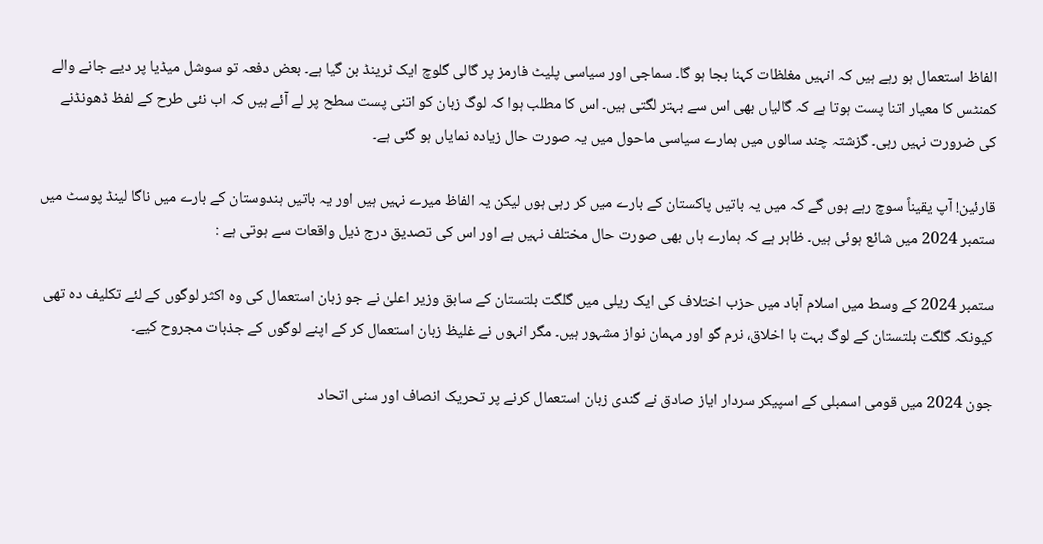الفاظ استعمال ہو رہے ہیں کہ انہیں مغلظات کہنا بجا ہو گا۔ سماجی اور سیاسی پلیٹ فارمز پر گالی گلوچ ایک ٹرینڈ بن گیا ہے۔ بعض دفعہ تو سوشل میڈیا پر دیے جانے والے کمنٹس کا معیار اتنا پست ہوتا ہے کہ گالیاں بھی اس سے بہتر لگتی ہیں۔ اس کا مطلب ہوا کہ لوگ زبان کو اتنی پست سطح پر لے آئے ہیں کہ اب نئی طرح کے لفظ ڈھونڈنے کی ضرورت نہیں رہی۔ گزشتہ چند سالوں میں ہمارے سیاسی ماحول میں یہ صورت حال زیادہ نمایاں ہو گئی ہے۔

قارئین! آپ یقیناً سوچ رہے ہوں گے کہ میں یہ باتیں پاکستان کے بارے میں کر رہی ہوں لیکن یہ الفاظ میرے نہیں ہیں اور یہ باتیں ہندوستان کے بارے میں ناگا لینڈ پوسٹ میں ستمبر 2024 میں شائع ہوئی ہیں۔ ظاہر ہے کہ ہمارے ہاں بھی صورت حال مختلف نہیں ہے اور اس کی تصدیق درج ذیل واقعات سے ہوتی ہے :

ستمبر 2024 کے وسط میں اسلام آباد میں حزب اختلاف کی ایک ریلی میں گلگت بلتستان کے سابق وزیر اعلیٰ نے جو زبان استعمال کی وہ اکثر لوگوں کے لئے تکلیف دہ تھی کیونکہ گلگت بلتستان کے لوگ بہت با اخلاق، نرم گو اور مہمان نواز مشہور ہیں۔ مگر انہوں نے غلیظ زبان استعمال کر کے اپنے لوگوں کے جذبات مجروح کیے۔

جون 2024 میں قومی اسمبلی کے اسپیکر سردار ایاز صادق نے گندی زبان استعمال کرنے پر تحریک انصاف اور سنی اتحاد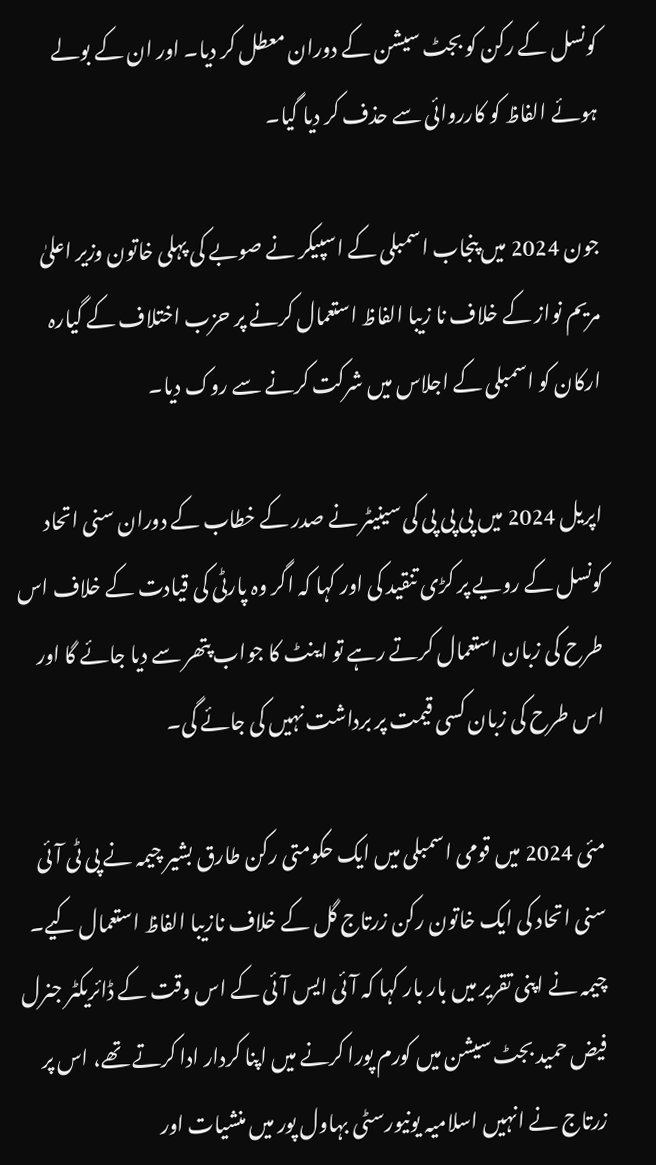کونسل کے رکن کو بجٹ سیشن کے دوران معطل کر دیا۔ اور ان کے بولے ہوئے الفاظ کو کارروائی سے حذف کر دیا گیا۔

جون 2024 میں پنجاب اسمبلی کے اسپیکر نے صوبے کی پہلی خاتون وزیر اعلیٰ مریم نواز کے خلاف نا زیبا الفاظ استعمال کرنے پر حزب اختلاف کے گیارہ ارکان کو اسمبلی کے اجلاس میں شرکت کرنے سے روک دیا۔

اپریل 2024 میں پی پی پی کی سینیٹر نے صدر کے خطاب کے دوران سنی اتحاد کونسل کے رویے پر کڑی تنقید کی اور کہا کہ اگر وہ پارٹی کی قیادت کے خلاف اس طرح کی زبان استعمال کرتے رہے تو اینٹ کا جواب پتھر سے دیا جائے گا اور اس طرح کی زبان کسی قیمت پر برداشت نہیں کی جائے گی۔

مئی 2024 میں قومی اسمبلی میں ایک حکومتی رکن طارق بشیر چیمہ نے پی ٹی آئی سنی اتحاد کی ایک خاتون رکن زرتاج گل کے خلاف نازیبا الفاظ استعمال کیے۔ چیمہ نے اپنی تقریر میں بار بار کہا کہ آئی ایس آئی کے اس وقت کے ڈائریکٹر جنرل فیض حمید بجٹ سیشن میں کورم پورا کرنے میں اپنا کردار ادا کرتے تھے، اس پر زرتاج نے انہیں اسلامیہ یونیورسٹی بہاول پور میں منشیات اور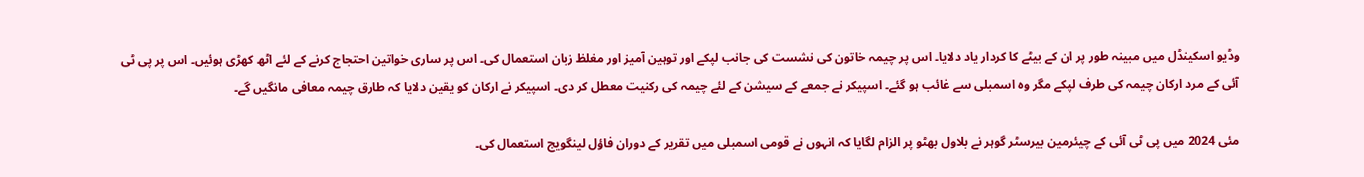وڈیو اسکینڈل میں مبینہ طور پر ان کے بیٹے کا کردار یاد دلایا۔ اس پر چیمہ خاتون کی نشست کی جانب لپکے اور توہین آمیز اور مغلظ زبان استعمال کی۔ اس پر ساری خواتین احتجاج کرنے کے لئے اٹھ کھڑی ہوئیں۔ اس پر پی ٹی آئی کے مرد ارکان چیمہ کی طرف لپکے مگر وہ اسمبلی سے غائب ہو گئے۔ اسپیکر نے جمعے کے سیشن کے لئے چیمہ کی رکنیت معطل کر دی۔ اسپیکر نے ارکان کو یقین دلایا کہ طارق چیمہ معافی مانگیں گے۔

مئی 2024 میں پی ٹی آئی کے چیئرمین بیرسٹر گوہر نے بلاول بھٹو پر الزام لگایا کہ انہوں نے قومی اسمبلی میں تقریر کے دوران فاؤل لینگویج استعمال کی۔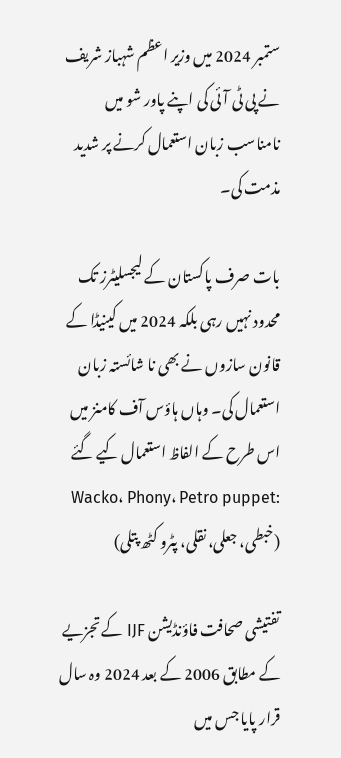ستمبر 2024 میں وزیر اعظم شہباز شریف نے پی ٹی آئی کی اپنے پاور شو میں نامناسب زبان استعمال کرنے پر شدید مذمت کی۔

بات صرف پاکستان کے لیجسلیٹرز تک محدود نہیں رہی بلکہ 2024 میں کینیڈا کے قانون سازوں نے بھی نا شائستہ زبان استعمال کی۔ وہاں ہاؤس آف کامنز میں اس طرح کے الفاظ استعمال کیے گئے :Wacko، Phony، Petro puppet (خبطی، جعلی، نقلی، پٹرو کٹھ پتلی)

تفتیشی صحافت فاؤنڈیشن IJF کے تجزیے کے مطابق 2006 کے بعد 2024 وہ سال قرار پایا جس میں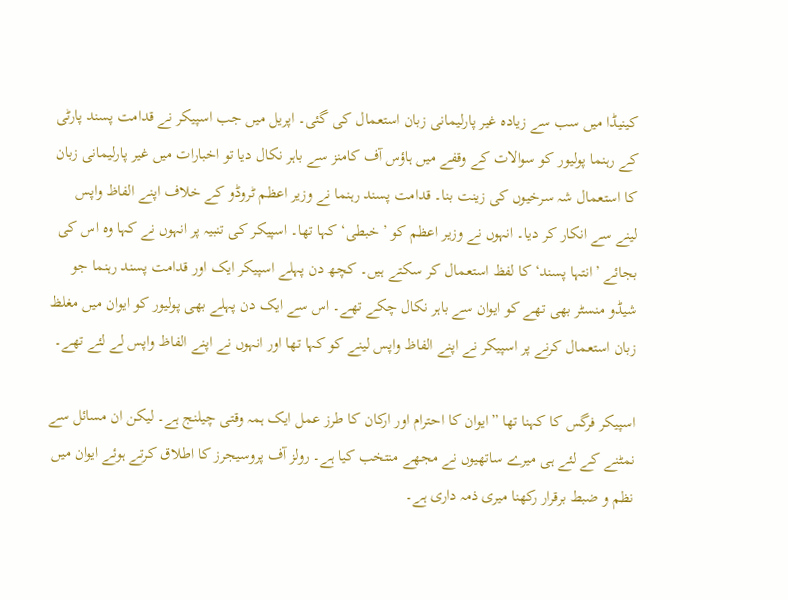کینیڈا میں سب سے زیادہ غیر پارلیمانی زبان استعمال کی گئی۔ اپریل میں جب اسپیکر نے قدامت پسند پارٹی کے رہنما پولیور کو سوالات کے وقفے میں ہاؤس آف کامنز سے باہر نکال دیا تو اخبارات میں غیر پارلیمانی زبان کا استعمال شہ سرخیوں کی زینت بنا۔ قدامت پسند رہنما نے وزیر اعظم ٹروڈو کے خلاف اپنے الفاظ واپس لینے سے انکار کر دیا۔ انہوں نے وزیر اعظم کو ’خبطی‘ کہا تھا۔ اسپیکر کی تنبیہ پر انہوں نے کہا وہ اس کی بجائے ’انتہا پسند‘ کا لفظ استعمال کر سکتے ہیں۔ کچھ دن پہلے اسپیکر ایک اور قدامت پسند رہنما جو شیڈو منسٹر بھی تھے کو ایوان سے باہر نکال چکے تھے۔ اس سے ایک دن پہلے بھی پولیور کو ایوان میں مغلظ زبان استعمال کرنے پر اسپیکر نے اپنے الفاظ واپس لینے کو کہا تھا اور انہوں نے اپنے الفاظ واپس لے لئے تھے۔

اسپیکر فرگس کا کہنا تھا ”ایوان کا احترام اور ارکان کا طرز عمل ایک ہمہ وقتی چیلنج ہے۔ لیکن ان مسائل سے نمٹنے کے لئے ہی میرے ساتھیوں نے مجھے منتخب کیا ہے۔ رولز آف پروسیجرز کا اطلاق کرتے ہوئے ایوان میں نظم و ضبط برقرار رکھنا میری ذمہ داری ہے۔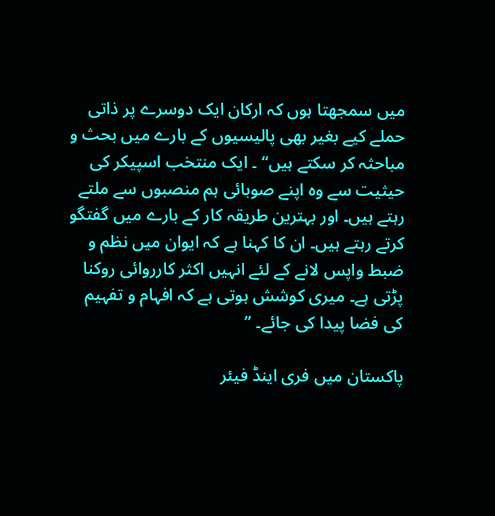میں سمجھتا ہوں کہ ارکان ایک دوسرے پر ذاتی حملے کیے بغیر بھی پالیسیوں کے بارے میں بحث و مباحثہ کر سکتے ہیں“ ۔ ایک منتخب اسپیکر کی حیثیت سے وہ اپنے صوبائی ہم منصبوں سے ملتے رہتے ہیں۔ اور بہترین طریقہ کار کے بارے میں گفتگو کرتے رہتے ہیں۔ ان کا کہنا ہے کہ ایوان میں نظم و ضبط واپس لانے کے لئے انہیں اکثر کارروائی روکنا پڑتی ہے۔ میری کوشش ہوتی ہے کہ افہام و تفہیم کی فضا پیدا کی جائے۔ ”

پاکستان میں فری اینڈ فیئر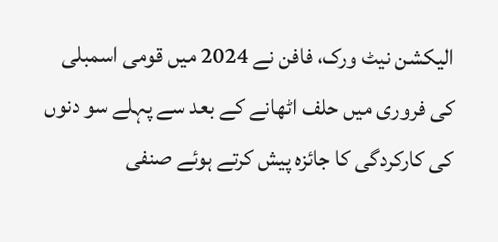الیکشن نیٹ ورک، فافن نے 2024 میں قومی اسمبلی کی فروری میں حلف اٹھانے کے بعد سے پہلے سو دنوں کی کارکردگی کا جائزہ پیش کرتے ہوئے صنفی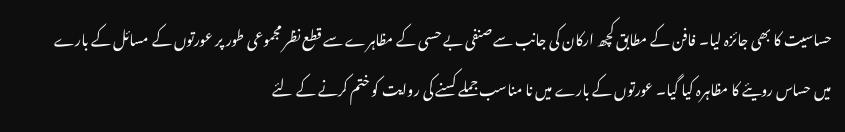حساسیت کا بھی جائزہ لیا۔ فافن کے مطابق کچھ ارکان کی جانب سے صنفی بے حسی کے مظاہرے سے قطع نظر مجموعی طور پر عورتوں کے مسائل کے بارے میں حساس رویئے کا مظاہرہ کیا گیا۔ عورتوں کے بارے میں نا مناسب جملے کسنے کی روایت کو ختم کرنے کے لئے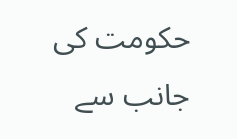حکومت کی جانب سے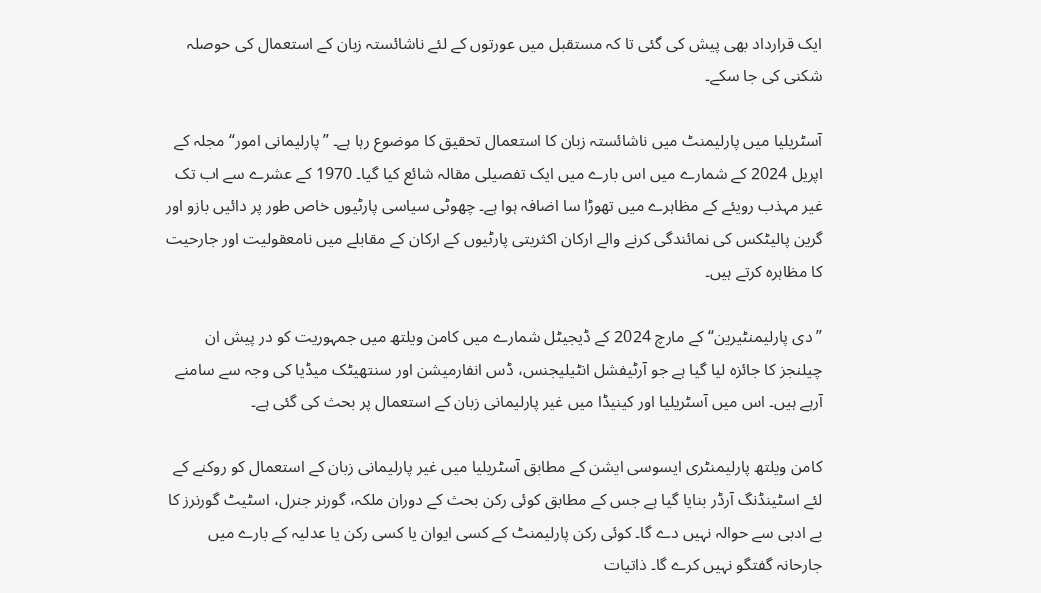ایک قرارداد بھی پیش کی گئی تا کہ مستقبل میں عورتوں کے لئے ناشائستہ زبان کے استعمال کی حوصلہ شکنی کی جا سکے۔

آسٹریلیا میں پارلیمنٹ میں ناشائستہ زبان کا استعمال تحقیق کا موضوع رہا ہے۔ ”پارلیمانی امور“ مجلہ کے اپریل 2024 کے شمارے میں اس بارے میں ایک تفصیلی مقالہ شائع کیا گیا۔ 1970 کے عشرے سے اب تک غیر مہذب رویئے کے مظاہرے میں تھوڑا سا اضافہ ہوا ہے۔ چھوٹی سیاسی پارٹیوں خاص طور پر دائیں بازو اور گرین پالیٹکس کی نمائندگی کرنے والے ارکان اکثریتی پارٹیوں کے ارکان کے مقابلے میں نامعقولیت اور جارحیت کا مظاہرہ کرتے ہیں۔

”دی پارلیمنٹیرین“ کے مارچ 2024 کے ڈیجیٹل شمارے میں کامن ویلتھ میں جمہوریت کو در پیش ان چیلنجز کا جائزہ لیا گیا ہے جو آرٹیفشل انٹیلیجنس، ڈس انفارمیشن اور سنتھیٹک میڈیا کی وجہ سے سامنے آرہے ہیں۔ اس میں آسٹریلیا اور کینیڈا میں غیر پارلیمانی زبان کے استعمال پر بحث کی گئی ہے۔

کامن ویلتھ پارلیمنٹری ایسوسی ایشن کے مطابق آسٹریلیا میں غیر پارلیمانی زبان کے استعمال کو روکنے کے لئے اسٹینڈنگ آرڈر بنایا گیا ہے جس کے مطابق کوئی رکن بحث کے دوران ملکہ، گورنر جنرل، اسٹیٹ گورنرز کا بے ادبی سے حوالہ نہیں دے گا۔ کوئی رکن پارلیمنٹ کے کسی ایوان یا کسی رکن یا عدلیہ کے بارے میں جارحانہ گفتگو نہیں کرے گا۔ ذاتیات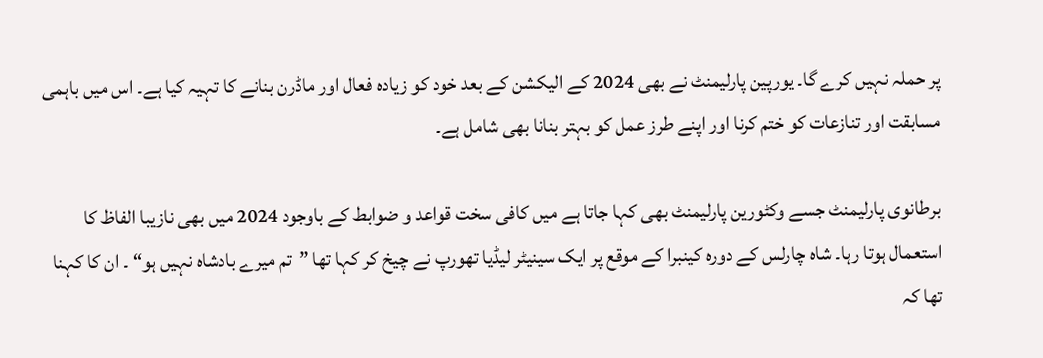پر حملہ نہیں کرے گا۔ یورپین پارلیمنٹ نے بھی 2024 کے الیکشن کے بعد خود کو زیادہ فعال اور ماڈرن بنانے کا تہیہ کیا ہے۔ اس میں باہمی مسابقت اور تنازعات کو ختم کرنا اور اپنے طرز عمل کو بہتر بنانا بھی شامل ہے۔

برطانوی پارلیمنٹ جسے وکٹورین پارلیمنٹ بھی کہا جاتا ہے میں کافی سخت قواعد و ضوابط کے باوجود 2024 میں بھی نازیبا الفاظ کا استعمال ہوتا رہا۔ شاہ چارلس کے دورہ کینبرا کے موقع پر ایک سینیٹر لیڈیا تھورپ نے چیخ کر کہا تھا ”تم میرے بادشاہ نہیں ہو“ ۔ ان کا کہنا تھا کہ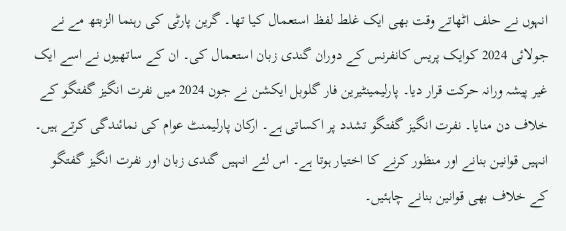انہوں نے حلف اٹھاتے وقت بھی ایک غلط لفظ استعمال کیا تھا۔ گرین پارٹی کی رہنما الزبتھ مے نے جولائی 2024 کوایک پریس کانفرنس کے دوران گندی زبان استعمال کی۔ ان کے ساتھیوں نے اسے ایک غیر پیشہ ورانہ حرکت قرار دیا۔ پارلیمینٹیرین فار گلوبل ایکشن نے جون 2024 میں نفرت انگیز گفتگو کے خلاف دن منایا۔ نفرت انگیز گفتگو تشدد پر اکساتی ہے۔ ارکان پارلیمنٹ عوام کی نمائندگی کرتے ہیں۔ انہیں قوانین بنانے اور منظور کرنے کا اختیار ہوتا ہے۔ اس لئے انہیں گندی زبان اور نفرت انگیز گفتگو کے خلاف بھی قوانین بنانے چاہئیں۔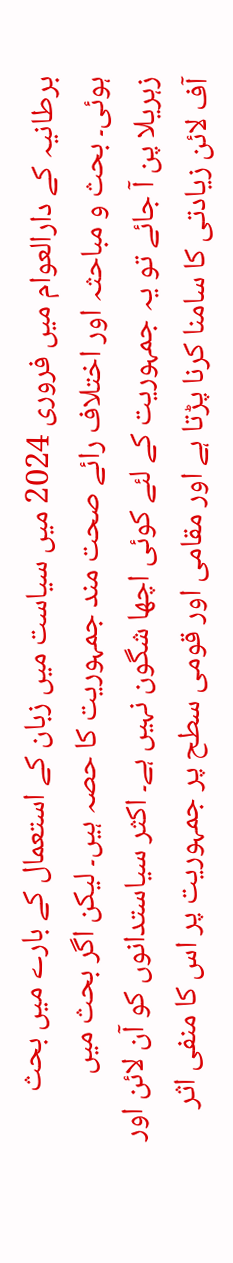برطانیہ کے دارالعوام میں فروری 2024 میں سیاست میں زبان کے استعمال کے بارے میں بحث ہوئی۔ بحث و مباحثہ اور اختلاف رائے صحت مند جمہوریت کا حصہ ہیں۔ لیکن اگر بحث میں زہریلا پن آ جائے تو یہ جمہوریت کے لئے کوئی اچھا شگون نہیں ہے۔ اکثر سیاستدانوں کو آن لائن اور آف لائن زیادتی کا سامنا کرنا پڑتا ہے اور مقامی اور قومی سطح پر جمہوریت پر اس کا منفی اثر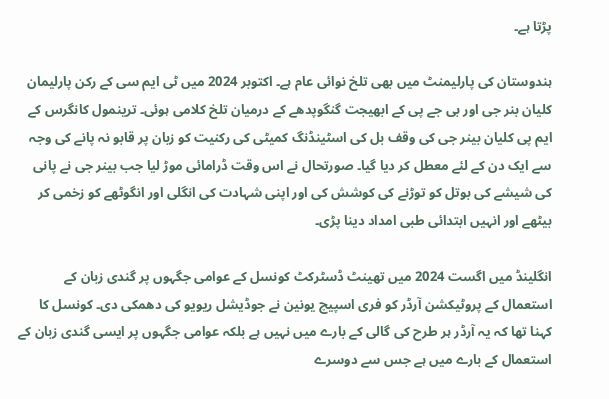پڑتا ہے۔

ہندوستان کی پارلیمنٹ میں بھی تلخ نوائی عام ہے۔ اکتوبر 2024 میں ٹی ایم سی کے رکن پارلیمان کلیان بنر جی اور بی جے پی کے ابھیجت گنگوپدھے کے درمیان تلخ کلامی ہوئی۔ ترینمول کانگرس کے ایم پی کلیان بینر جی کی وقف بل کی اسٹینڈنگ کمیٹی کی رکنیت کو زبان پر قابو نہ پانے کی وجہ سے ایک دن کے لئے معطل کر دیا گیا۔ صورتحال نے اس وقت ڈرامائی موڑ لیا جب بینر جی نے پانی کی شیشے کی بوتل کو توڑنے کی کوشش کی اور اپنی شہادت کی انگلی اور انگوٹھے کو زخمی کر بیٹھے اور انہیں ابتدائی طبی امداد دینا پڑی۔

انگلینڈ میں اگست 2024 میں تھینٹ ڈسٹرکٹ کونسل کے عوامی جگہوں پر گندی زبان کے استعمال کے پروٹیکشن آرڈر کو فری اسپیچ یونین نے جوڈیشل ریویو کی دھمکی دی۔ کونسل کا کہنا تھا کہ یہ آرڈر ہر طرح کی گالی کے بارے میں نہیں ہے بلکہ عوامی جگہوں پر ایسی گندی زبان کے استعمال کے بارے میں ہے جس سے دوسرے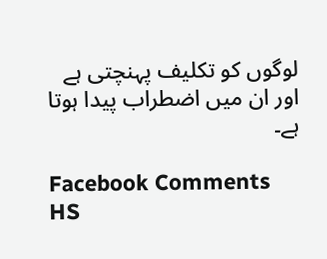لوگوں کو تکلیف پہنچتی ہے اور ان میں اضطراب پیدا ہوتا ہے۔

Facebook Comments HS